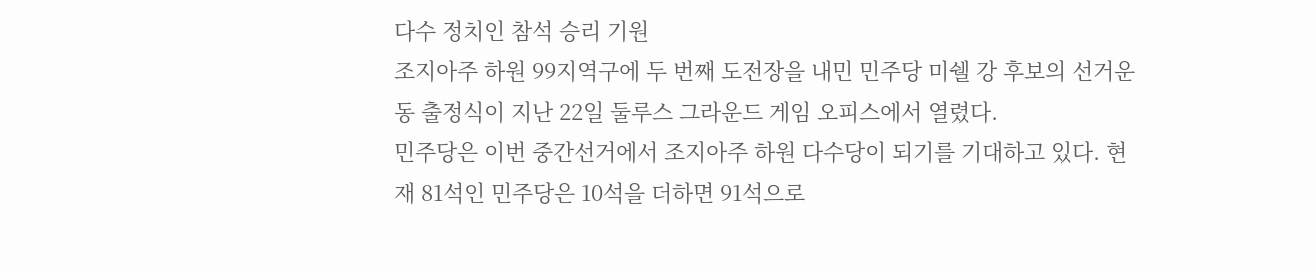다수 정치인 참석 승리 기원
조지아주 하원 99지역구에 두 번째 도전장을 내민 민주당 미쉘 강 후보의 선거운동 출정식이 지난 22일 둘루스 그라운드 게임 오피스에서 열렸다.
민주당은 이번 중간선거에서 조지아주 하원 다수당이 되기를 기대하고 있다. 현재 81석인 민주당은 10석을 더하면 91석으로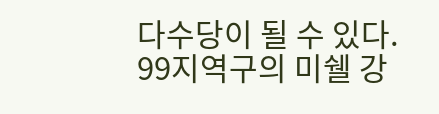다수당이 될 수 있다. 99지역구의 미쉘 강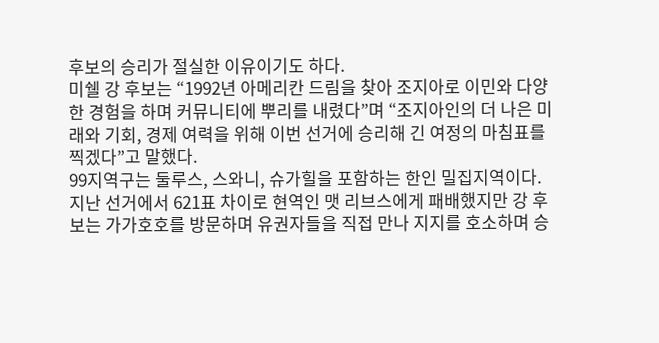후보의 승리가 절실한 이유이기도 하다.
미쉘 강 후보는 “1992년 아메리칸 드림을 찾아 조지아로 이민와 다양한 경험을 하며 커뮤니티에 뿌리를 내렸다”며 “조지아인의 더 나은 미래와 기회, 경제 여력을 위해 이번 선거에 승리해 긴 여정의 마침표를 찍겠다”고 말했다.
99지역구는 둘루스, 스와니, 슈가힐을 포함하는 한인 밀집지역이다. 지난 선거에서 621표 차이로 현역인 맷 리브스에게 패배했지만 강 후보는 가가호호를 방문하며 유권자들을 직접 만나 지지를 호소하며 승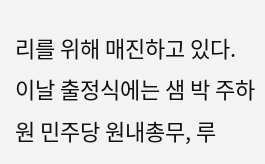리를 위해 매진하고 있다.
이날 출정식에는 샘 박 주하원 민주당 원내총무, 루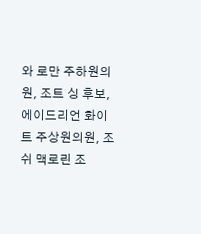와 로만 주하원의원, 조트 싱 후보, 에이드리언 화이트 주상원의원, 조쉬 맥로린 조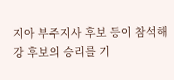지아 부주지사 후보 등이 참석해 강 후보의 승리를 기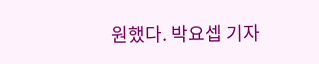원했다. 박요셉 기자